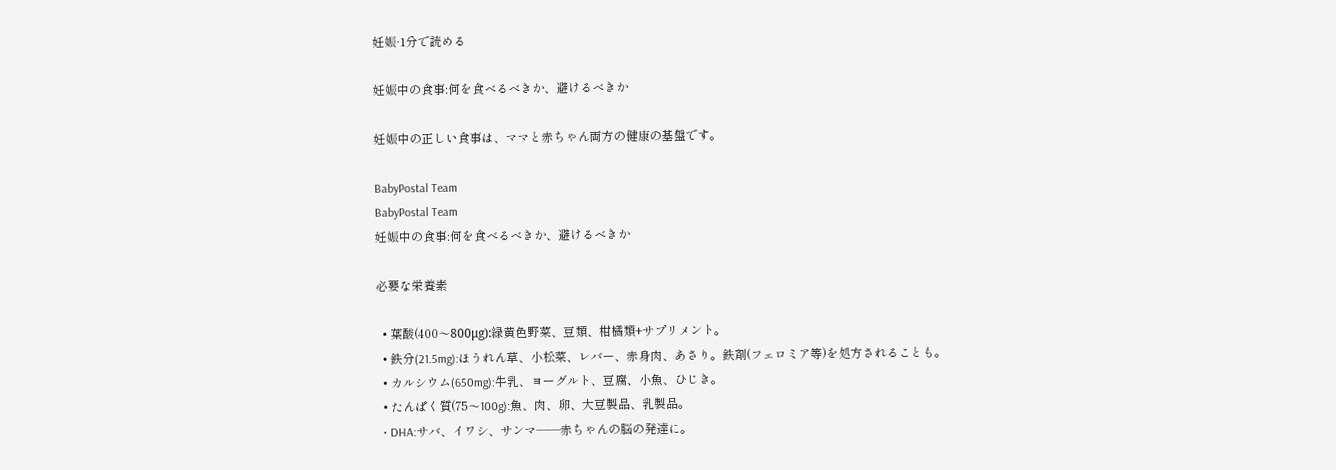妊娠·1分で読める

妊娠中の食事:何を食べるべきか、避けるべきか

妊娠中の正しい食事は、ママと赤ちゃん両方の健康の基盤です。

BabyPostal Team
BabyPostal Team
妊娠中の食事:何を食べるべきか、避けるべきか

必要な栄養素

  • 葉酸(400〜800μg):緑黄色野菜、豆類、柑橘類+サプリメント。
  • 鉄分(21.5mg):ほうれん草、小松菜、レバー、赤身肉、あさり。鉄剤(フェロミア等)を処方されることも。
  • カルシウム(650mg):牛乳、ヨーグルト、豆腐、小魚、ひじき。
  • たんぱく質(75〜100g):魚、肉、卵、大豆製品、乳製品。
  • DHA:サバ、イワシ、サンマ——赤ちゃんの脳の発達に。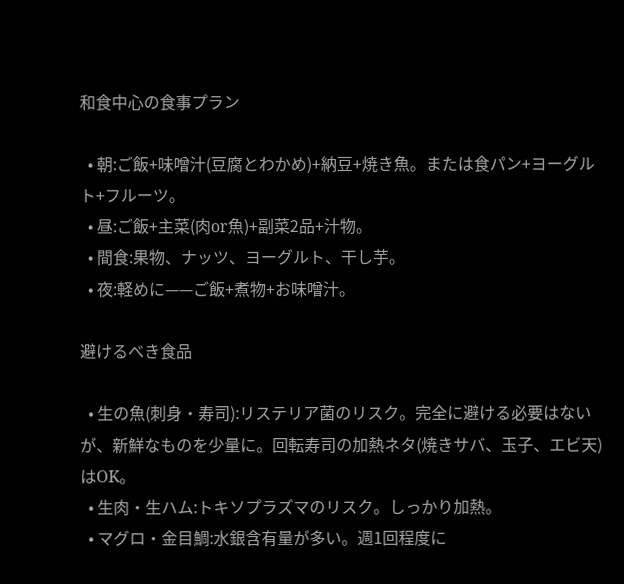和食中心の食事プラン

  • 朝:ご飯+味噌汁(豆腐とわかめ)+納豆+焼き魚。または食パン+ヨーグルト+フルーツ。
  • 昼:ご飯+主菜(肉or魚)+副菜2品+汁物。
  • 間食:果物、ナッツ、ヨーグルト、干し芋。
  • 夜:軽めに——ご飯+煮物+お味噌汁。

避けるべき食品

  • 生の魚(刺身・寿司):リステリア菌のリスク。完全に避ける必要はないが、新鮮なものを少量に。回転寿司の加熱ネタ(焼きサバ、玉子、エビ天)はOK。
  • 生肉・生ハム:トキソプラズマのリスク。しっかり加熱。
  • マグロ・金目鯛:水銀含有量が多い。週1回程度に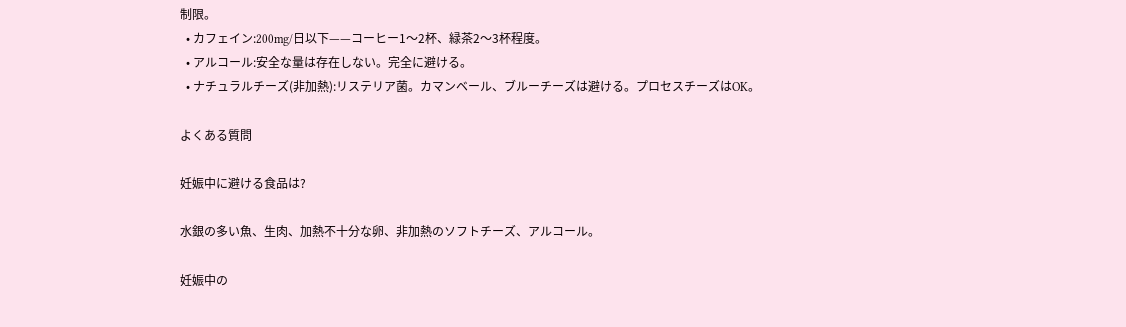制限。
  • カフェイン:200mg/日以下——コーヒー1〜2杯、緑茶2〜3杯程度。
  • アルコール:安全な量は存在しない。完全に避ける。
  • ナチュラルチーズ(非加熱):リステリア菌。カマンベール、ブルーチーズは避ける。プロセスチーズはOK。

よくある質問

妊娠中に避ける食品は?

水銀の多い魚、生肉、加熱不十分な卵、非加熱のソフトチーズ、アルコール。

妊娠中の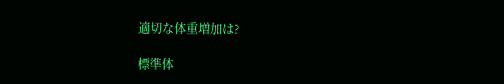適切な体重増加は?

標準体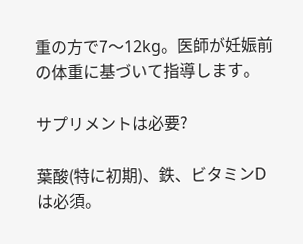重の方で7〜12kg。医師が妊娠前の体重に基づいて指導します。

サプリメントは必要?

葉酸(特に初期)、鉄、ビタミンDは必須。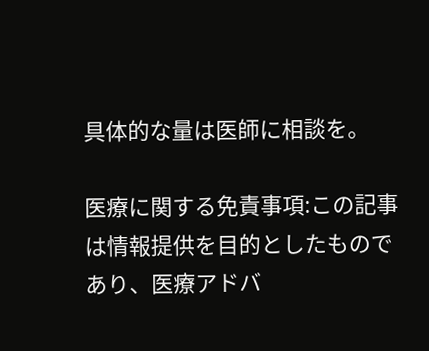具体的な量は医師に相談を。

医療に関する免責事項:この記事は情報提供を目的としたものであり、医療アドバ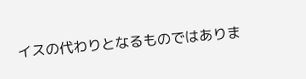イスの代わりとなるものではありま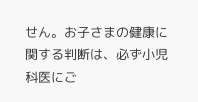せん。お子さまの健康に関する判断は、必ず小児科医にご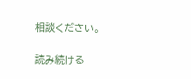相談ください。

読み続ける